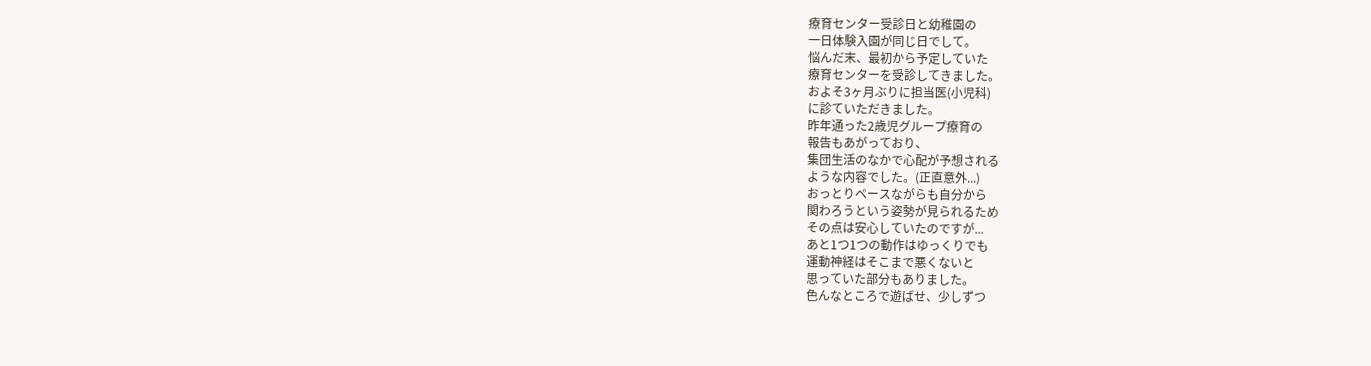療育センター受診日と幼稚園の
一日体験入園が同じ日でして。
悩んだ末、最初から予定していた
療育センターを受診してきました。
およそ3ヶ月ぶりに担当医(小児科)
に診ていただきました。
昨年通った2歳児グループ療育の
報告もあがっており、
集団生活のなかで心配が予想される
ような内容でした。(正直意外...)
おっとりペースながらも自分から
関わろうという姿勢が見られるため
その点は安心していたのですが...
あと1つ1つの動作はゆっくりでも
運動神経はそこまで悪くないと
思っていた部分もありました。
色んなところで遊ばせ、少しずつ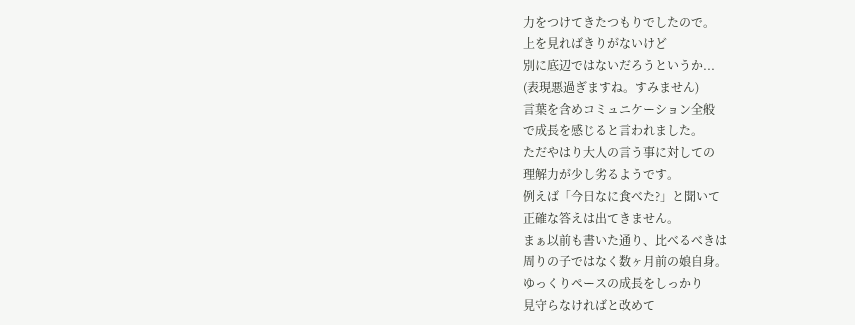力をつけてきたつもりでしたので。
上を見ればきりがないけど
別に底辺ではないだろうというか...
(表現悪過ぎますね。すみません)
言葉を含めコミュニケーション全般
で成長を感じると言われました。
ただやはり大人の言う事に対しての
理解力が少し劣るようです。
例えば「今日なに食べた?」と聞いて
正確な答えは出てきません。
まぁ以前も書いた通り、比べるべきは
周りの子ではなく数ヶ月前の娘自身。
ゆっくりペースの成長をしっかり
見守らなければと改めて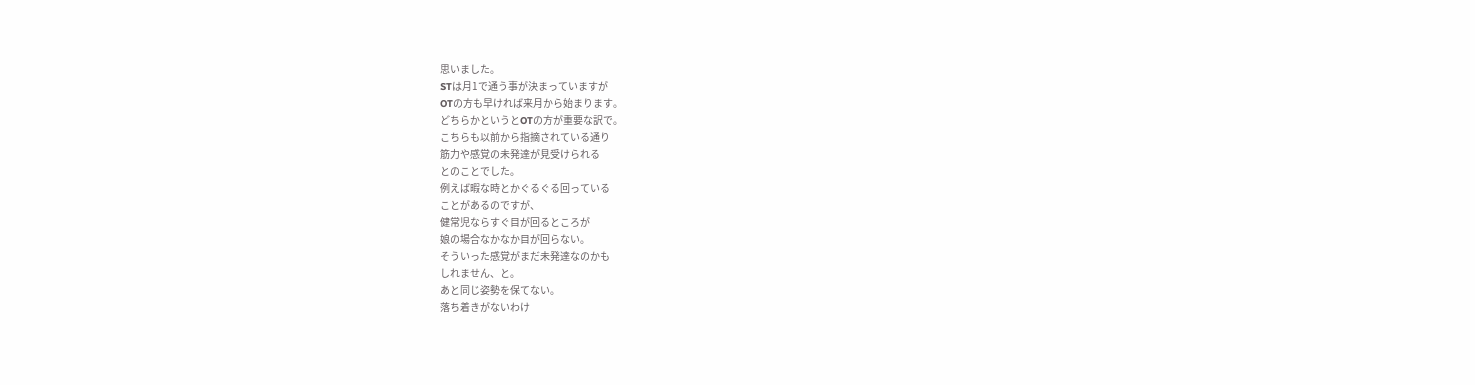思いました。
STは月1で通う事が決まっていますが
OTの方も早ければ来月から始まります。
どちらかというとOTの方が重要な訳で。
こちらも以前から指摘されている通り
筋力や感覚の未発達が見受けられる
とのことでした。
例えば暇な時とかぐるぐる回っている
ことがあるのですが、
健常児ならすぐ目が回るところが
娘の場合なかなか目が回らない。
そういった感覚がまだ未発達なのかも
しれません、と。
あと同じ姿勢を保てない。
落ち着きがないわけ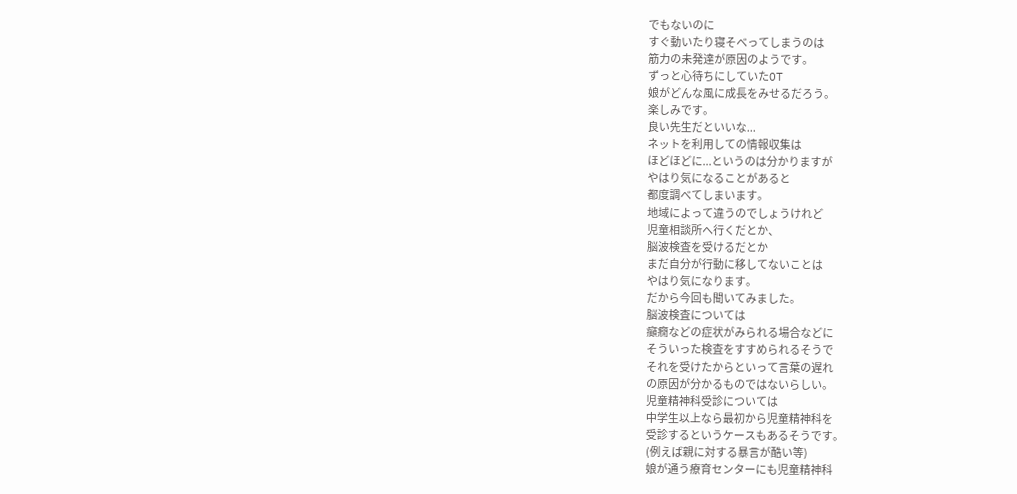でもないのに
すぐ動いたり寝そべってしまうのは
筋力の未発達が原因のようです。
ずっと心待ちにしていたOT
娘がどんな風に成長をみせるだろう。
楽しみです。
良い先生だといいな...
ネットを利用しての情報収集は
ほどほどに...というのは分かりますが
やはり気になることがあると
都度調べてしまいます。
地域によって違うのでしょうけれど
児童相談所へ行くだとか、
脳波検査を受けるだとか
まだ自分が行動に移してないことは
やはり気になります。
だから今回も聞いてみました。
脳波検査については
癲癇などの症状がみられる場合などに
そういった検査をすすめられるそうで
それを受けたからといって言葉の遅れ
の原因が分かるものではないらしい。
児童精神科受診については
中学生以上なら最初から児童精神科を
受診するというケースもあるそうです。
(例えば親に対する暴言が酷い等)
娘が通う療育センターにも児童精神科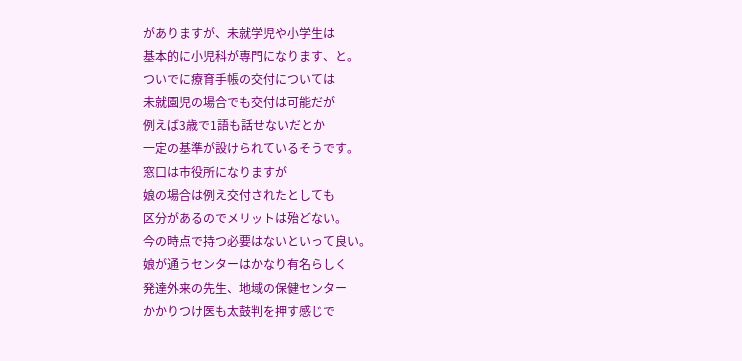がありますが、未就学児や小学生は
基本的に小児科が専門になります、と。
ついでに療育手帳の交付については
未就園児の場合でも交付は可能だが
例えば3歳で1語も話せないだとか
一定の基準が設けられているそうです。
窓口は市役所になりますが
娘の場合は例え交付されたとしても
区分があるのでメリットは殆どない。
今の時点で持つ必要はないといって良い。
娘が通うセンターはかなり有名らしく
発達外来の先生、地域の保健センター
かかりつけ医も太鼓判を押す感じで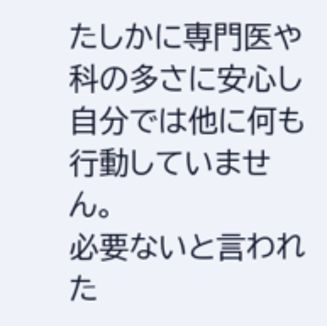たしかに専門医や科の多さに安心し
自分では他に何も行動していません。
必要ないと言われた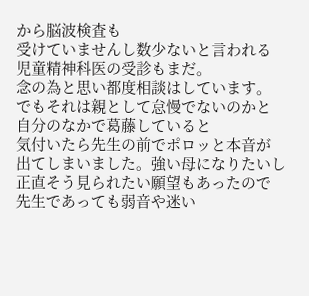から脳波検査も
受けていませんし数少ないと言われる
児童精神科医の受診もまだ。
念の為と思い都度相談はしています。
でもそれは親として怠慢でないのかと
自分のなかで葛藤していると
気付いたら先生の前でポロッと本音が
出てしまいました。強い母になりたいし
正直そう見られたい願望もあったので
先生であっても弱音や迷い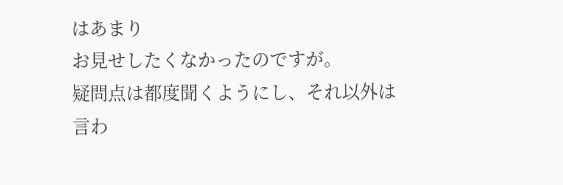はあまり
お見せしたくなかったのですが。
疑問点は都度聞くようにし、それ以外は
言わ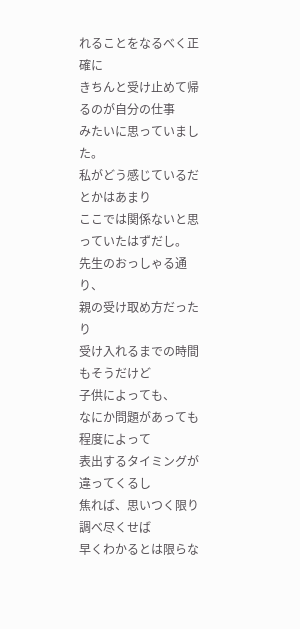れることをなるべく正確に
きちんと受け止めて帰るのが自分の仕事
みたいに思っていました。
私がどう感じているだとかはあまり
ここでは関係ないと思っていたはずだし。
先生のおっしゃる通り、
親の受け取め方だったり
受け入れるまでの時間もそうだけど
子供によっても、
なにか問題があっても程度によって
表出するタイミングが違ってくるし
焦れば、思いつく限り調べ尽くせば
早くわかるとは限らな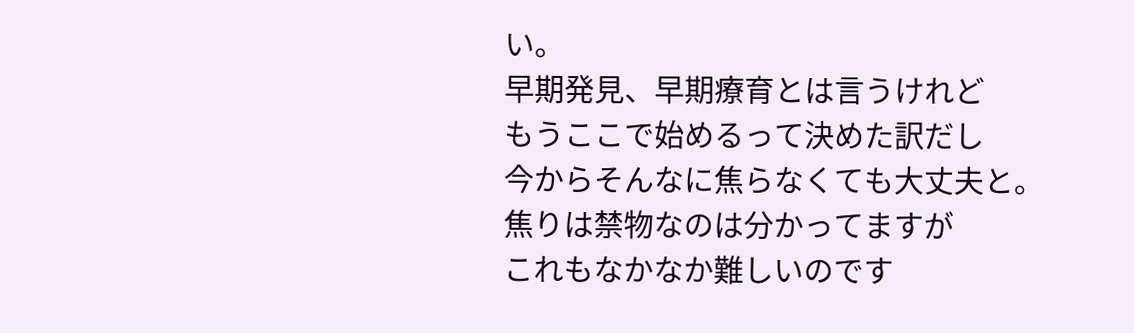い。
早期発見、早期療育とは言うけれど
もうここで始めるって決めた訳だし
今からそんなに焦らなくても大丈夫と。
焦りは禁物なのは分かってますが
これもなかなか難しいのです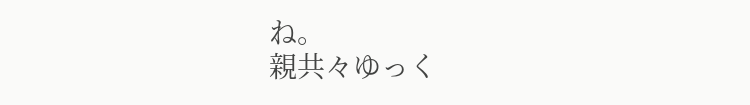ね。
親共々ゆっく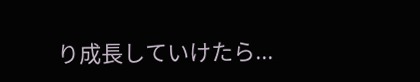り成長していけたら...